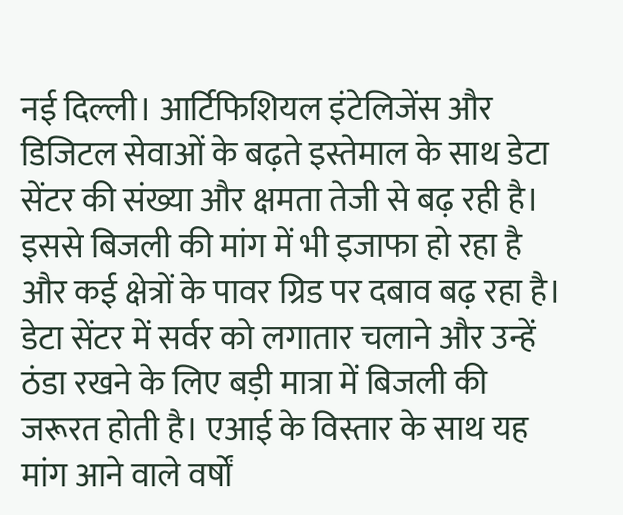नई दिल्ली। आर्टिफिशियल इंटेलिजेंस और डिजिटल सेवाओं के बढ़ते इस्तेमाल के साथ डेटा सेंटर की संख्या और क्षमता तेजी से बढ़ रही है। इससे बिजली की मांग में भी इजाफा हो रहा है और कई क्षेत्रों के पावर ग्रिड पर दबाव बढ़ रहा है।
डेटा सेंटर में सर्वर को लगातार चलाने और उन्हें ठंडा रखने के लिए बड़ी मात्रा में बिजली की जरूरत होती है। एआई के विस्तार के साथ यह मांग आने वाले वर्षों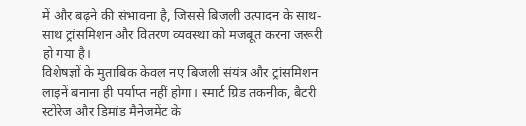में और बढ़ने की संभावना है, जिससे बिजली उत्पादन के साथ-साथ ट्रांसमिशन और वितरण व्यवस्था को मजबूत करना जरूरी हो गया है।
विशेषज्ञों के मुताबिक केवल नए बिजली संयंत्र और ट्रांसमिशन लाइनें बनाना ही पर्याप्त नहीं होगा। स्मार्ट ग्रिड तकनीक, बैटरी स्टोरेज और डिमांड मैनेजमेंट के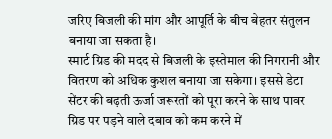जरिए बिजली की मांग और आपूर्ति के बीच बेहतर संतुलन बनाया जा सकता है।
स्मार्ट ग्रिड की मदद से बिजली के इस्तेमाल की निगरानी और वितरण को अधिक कुशल बनाया जा सकेगा। इससे डेटा सेंटर की बढ़ती ऊर्जा जरूरतों को पूरा करने के साथ पावर ग्रिड पर पड़ने वाले दबाव को कम करने में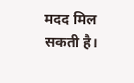मदद मिल सकती है।